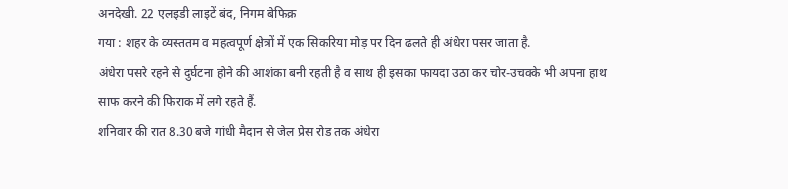अनदेखी. 22 एलइडी लाइटें बंद, निगम बेफिक्र
गया : शहर के व्यस्ततम व महत्वपूर्ण क्षेत्रों में एक सिकरिया मोड़ पर दिन ढलते ही अंधेरा पसर जाता है.
अंधेरा पसरे रहने से दुर्घटना होने की आशंका बनी रहती है व साथ ही इसका फायदा उठा कर चोर-उचक्के भी अपना हाथ साफ करने की फिराक में लगे रहते हैं.
शनिवार की रात 8.30 बजे गांधी मैदान से जेल प्रेस रोड तक अंधेरा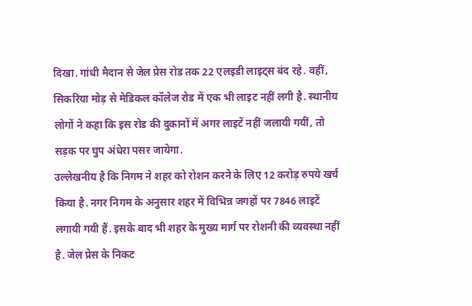दिखा. गांधी मैदान से जेल प्रेस रोड तक 22 एलइडी लाइट्स बंद रहे. वहीं, सिकरिया मोड़ से मेडिकल कॉलेज रोड में एक भी लाइट नहीं लगी है. स्थानीय लोगों ने कहा कि इस रोड की दुकानों में अगर लाइटें नहीं जलायी गयीं, तो सड़क पर घुप अंधेरा पसर जायेगा.
उल्लेखनीय है कि निगम ने शहर को रोशन करने के लिए 12 करोड़ रुपये खर्च किया है. नगर निगम के अनुसार शहर में विभिन्न जगहों पर 7846 लाइटें लगायी गयी हैं. इसके बाद भी शहर के मुख्य मार्ग पर रोशनी की व्यवस्था नहीं है. जेल प्रेस के निकट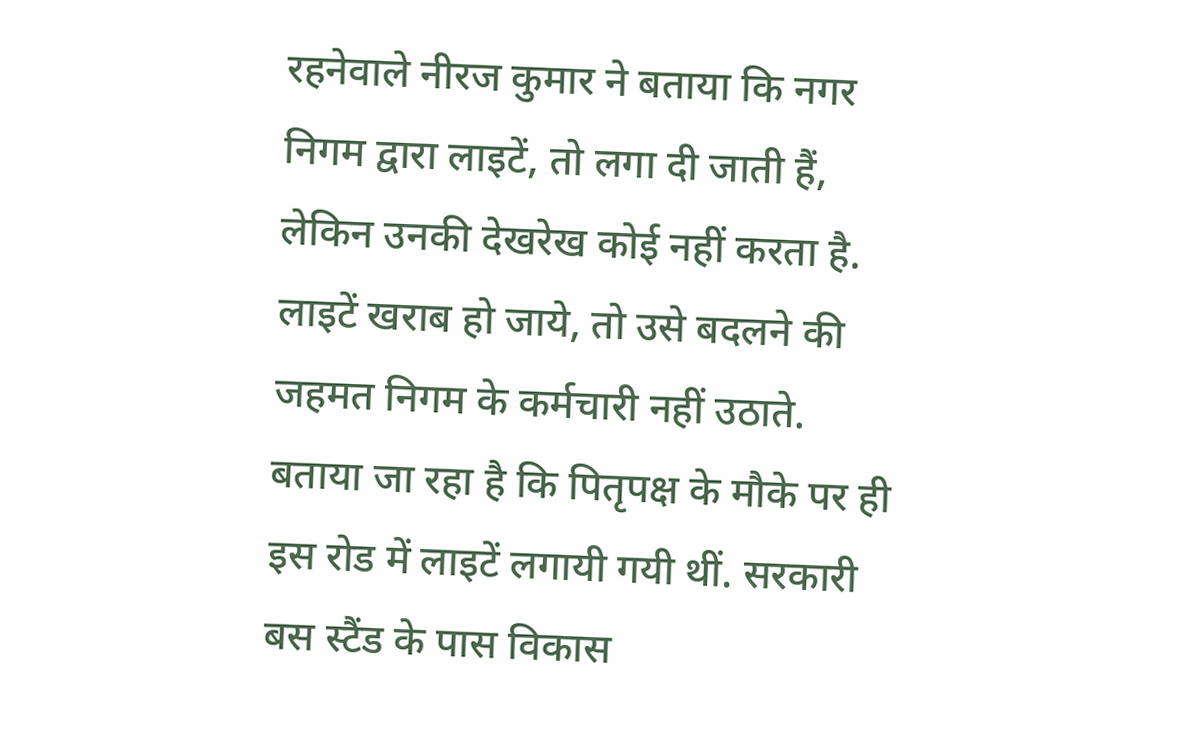रहनेवाले नीरज कुमार ने बताया कि नगर निगम द्वारा लाइटें, तो लगा दी जाती हैं, लेकिन उनकी देखरेख कोई नहीं करता है. लाइटें खराब हो जाये, तो उसे बदलने की जहमत निगम के कर्मचारी नहीं उठाते.
बताया जा रहा है कि पितृपक्ष के मौके पर ही इस रोड में लाइटें लगायी गयी थीं. सरकारी बस स्टैंड के पास विकास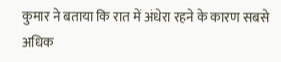कुमार ने बताया कि रात में अंधेरा रहने के कारण सबसे अधिक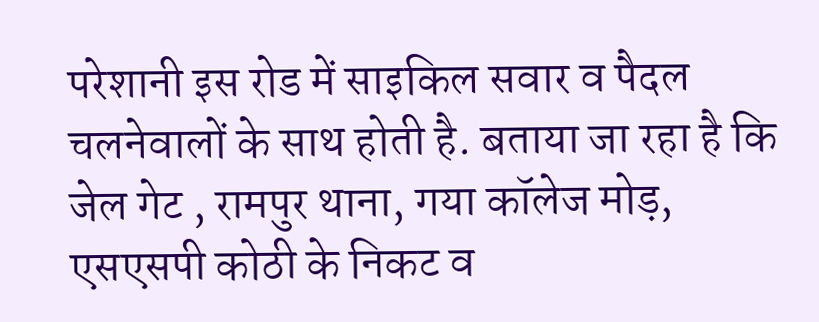परेशानी इस रोड में साइकिल सवार व पैदल चलनेवालों के साथ होती है. बताया जा रहा है कि जेल गेट , रामपुर थाना, गया कॉलेज मोड़, एसएसपी कोठी के निकट व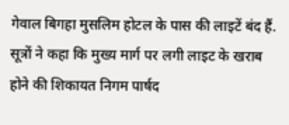गेवाल बिगहा मुसलिम होटल के पास की लाइटें बंद हैं. सूत्रों ने कहा कि मुख्य मार्ग पर लगी लाइट के खराब होने की शिकायत निगम पार्षद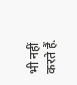भी नहीं करते हैं.